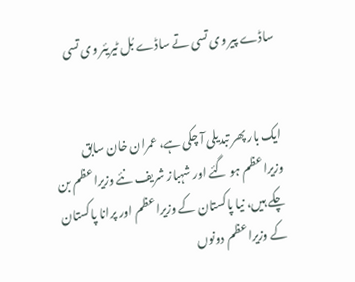ساڈے پیر وی تسی تے ساڈے بُل ٹیریئر وی تسی


ایک بار پھر تبدیلی آ چکی ہے، عمران خان سابق وزیراعظم ہو گئے اور شہباز شریف نئے وزیراعظم بن چکے ہیں، نیا پاکستان کے وزیراعظم اور پرانا پاکستان کے وزیراعظم دونوں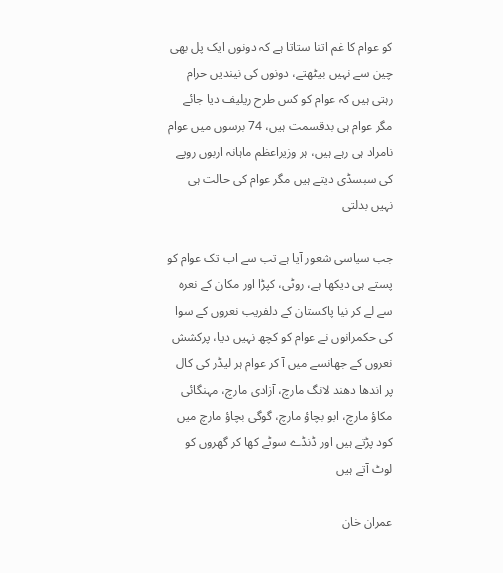کو عوام کا غم اتنا ستاتا ہے کہ دونوں ایک پل بھی چین سے نہیں بیٹھتے، دونوں کی نیندیں حرام رہتی ہیں کہ عوام کو کس طرح ریلیف دیا جائے مگر عوام ہی بدقسمت ہیں، 74 برسوں میں عوام نامراد ہی رہے ہیں، ہر وزیراعظم ماہانہ اربوں روپے کی سبسڈی دیتے ہیں مگر عوام کی حالت ہی نہیں بدلتی

جب سیاسی شعور آیا ہے تب سے اب تک عوام کو پستے ہی دیکھا ہے، روٹی، کپڑا اور مکان کے نعرہ سے لے کر نیا پاکستان کے دلفریب نعروں کے سوا کی حکمرانوں نے عوام کو کچھ نہیں دیا، پرکشش نعروں کے جھانسے میں آ کر عوام ہر لیڈر کی کال پر اندھا دھند لانگ مارچ، آزادی مارچ، مہنگائی مکاؤ مارچ، ابو بچاؤ مارچ، گوگی بچاؤ مارچ میں کود پڑتے ہیں اور ڈنڈے سوٹے کھا کر گھروں کو لوٹ آتے ہیں

عمران خان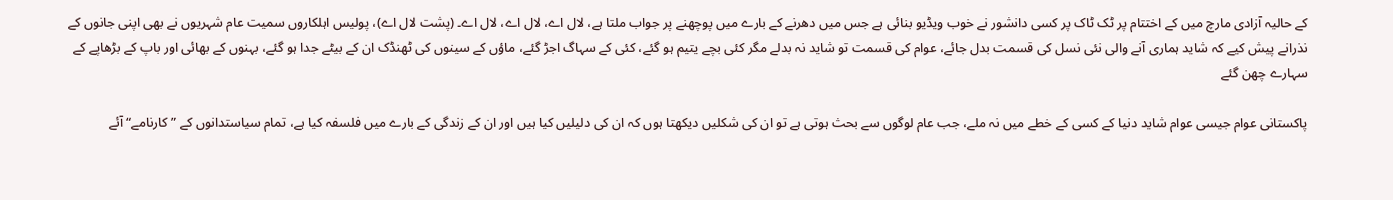کے حالیہ آزادی مارچ میں کے اختتام پر ٹک ٹاک پر کسی دانشور نے خوب ویڈیو بنائی ہے جس میں دھرنے کے بارے میں پوچھنے پر جواب ملتا ہے، لال اے، لال اے، لال اے۔ (پشت لال اے)، پولیس اہلکاروں سمیت عام شہریوں نے بھی اپنی جانوں کے نذرانے پیش کیے کہ شاید ہماری آنے والی نئی نسل کی قسمت بدل جائے، عوام کی قسمت تو شاید نہ بدلے مگر کئی بچے یتیم ہو گئے، کئی کے سہاگ اجڑ گئے، ماؤں کے سینوں کی ٹھنڈک ان کے بیٹے جدا ہو گئے، بہنوں کے بھائی اور باپ کے بڑھاپے کے سہارے چھن گئے

پاکستانی عوام جیسی عوام شاید دنیا کے کسی کے خطے میں نہ ملے، جب عام لوگوں سے بحث ہوتی ہے تو ان کی شکلیں دیکھتا ہوں کہ ان کی دلیلیں کیا ہیں اور ان کے زندگی کے بارے میں فلسفہ کیا ہے، تمام سیاستدانوں کے ”کارنامے“ آئے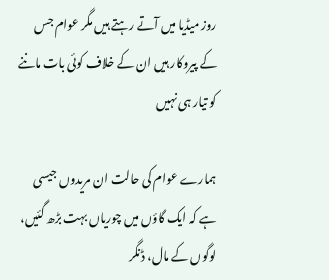روز میڈیا میں آتے رہتے ہیں مگر عوام جس کے پیروکار ہیں ان کے خلاف کوئی بات ماننے کو تیار ہی نہیں

ہمارے عوام کی حالت ان مریدوں جیسی ہے کہ ایک گاؤں میں چوریاں بہت بڑھ گئیں، لوگوں کے مال، ڈنگر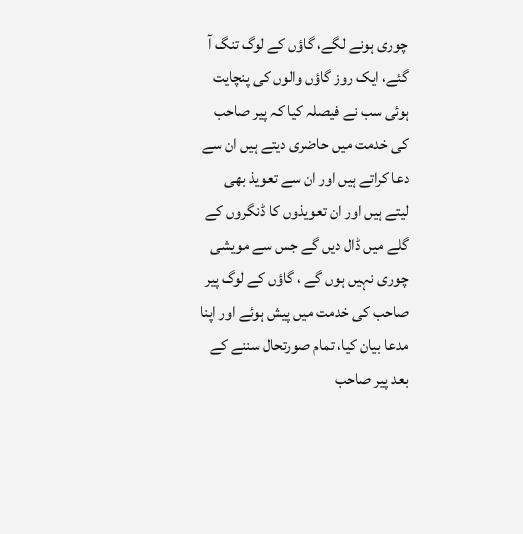چوری ہونے لگے، گاؤں کے لوگ تنگ آ گئے، ایک روز گاؤں والوں کی پنچایت ہوئی سب نے فیصلہ کیا کہ پیر صاحب کی خدمت میں حاضری دیتے ہیں ان سے دعا کراتے ہیں اور ان سے تعویذ بھی لیتے ہیں اور ان تعویذوں کا ڈنگروں کے گلے میں ڈال دیں گے جس سے مویشی چوری نہیں ہوں گے ، گاؤں کے لوگ پیر صاحب کی خدمت میں پیش ہوئے اور اپنا مدعا بیان کیا، تمام صورتحال سننے کے بعد پیر صاحب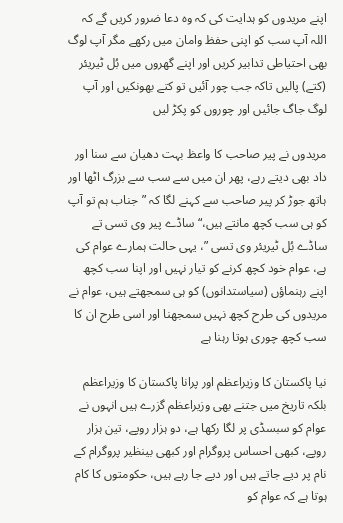اپنے مریدوں کو ہدایت کی کہ وہ دعا ضرور کریں گے کہ اللہ آپ سب کو اپنی حفظ وامان میں رکھے مگر آپ لوگ بھی احتیاطی تدابیر کریں اور اپنے گھروں میں بُل ٹیریئر (کتے) پالیں تاکہ جب چور آئیں تو کتے بھونکیں اور آپ لوگ جاگ جائیں اور چوروں کو پکڑ لیں

مریدوں نے پیر صاحب کا واعظ بہت دھیان سے سنا اور داد بھی دیتے رہے، پھر ان میں سے سب سے بزرگ اٹھا اور ہاتھ جوڑ کر پیر صاحب سے کہنے لگا کہ ”جناب ہم تو آپ کو ہی سب کچھ مانتے ہیں،“ ساڈے پیر وی تسی تے ساڈے بُل ٹیریئر وی تسی ”، یہی حالت ہمارے عوام کی ہے، عوام خود کچھ کرنے کو تیار نہیں اور اپنا سب کچھ اپنے رہنماؤں (سیاستدانوں) کو ہی سمجھتے ہیں، عوام نے مریدوں کی طرح کچھ نہیں سمجھنا اور اسی طرح ان کا سب کچھ چوری ہوتا رہنا ہے

نیا پاکستان کا وزیراعظم اور پرانا پاکستان کا وزیراعظم بلکہ تاریخ میں جتنے بھی وزیراعظم گزرے ہیں انہوں نے عوام کو سبسڈی پر لگا رکھا ہے، دو ہزار روپے، تین ہزار روپے، کبھی احساس پروگرام اور کبھی بینظیر پروگرام کے نام پر دیے جاتے ہیں اور دیے جا رہے ہیں، حکومتوں کا کام ہوتا ہے کہ عوام کو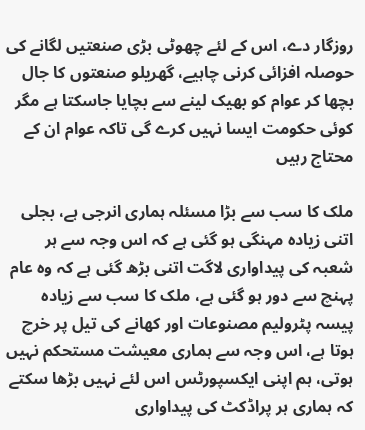روزگار دے، اس کے لئے چھوٹی بڑی صنعتیں لگانے کی حوصلہ افزائی کرنی چاہیے، گھریلو صنعتوں کا جال بچھا کر عوام کو بھیک لینے سے بچایا جاسکتا ہے مگر کوئی حکومت ایسا نہیں کرے گی تاکہ عوام ان کے محتاج رہیں

ملک کا سب سے بڑا مسئلہ ہماری انرجی ہے، بجلی اتنی زیادہ مہنگی ہو گئی ہے کہ اس وجہ سے ہر شعبہ کی پیداواری لاگت اتنی بڑھ گئی ہے کہ وہ عام پہنچ سے دور ہو گئی ہے، ملک کا سب سے زیادہ پیسہ پٹرولیم مصنوعات اور کھانے کی تیل پر خرچ ہوتا ہے، اس وجہ سے ہماری معیشت مستحکم نہیں ہوتی، ہم اپنی ایکسپورٹس اس لئے نہیں بڑھا سکتے کہ ہماری ہر پراڈکٹ کی پیداواری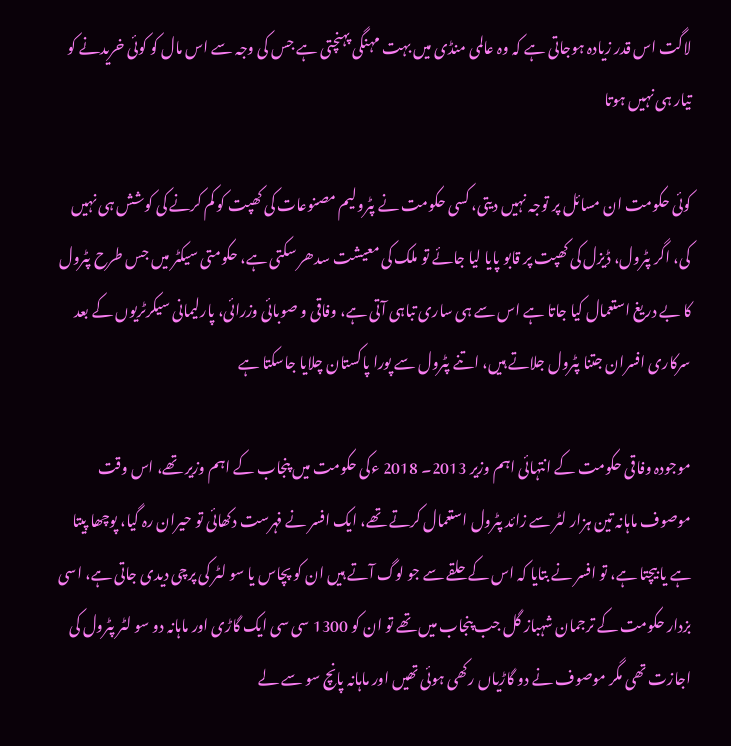لاگت اس قدر زیادہ ہوجاتی ہے کہ وہ عالمی منڈی میں بہت مہنگی پہنچتی ہے جس کی وجہ سے اس مال کو کوئی خریدنے کو تیار ہی نہیں ہوتا

کوئی حکومت ان مسائل پر توجہ نہیں دیتی، کسی حکومت نے پٹرولیم مصنوعات کی کھپت کو کم کرنے کی کوشش ہی نہیں کی، اگر پٹرول، ڈیزل کی کھپت پر قابو پایا لیا جائے تو ملک کی معیشت سدھر سکتی ہے، حکومتی سیکٹر میں جس طرح پٹرول کا بے دریغ استعمال کیا جاتا ہے اس سے ہی ساری تباہی آتی ہے، وفاقی و صوبائی وزرائی، پارلیمانی سیکرٹریوں کے بعد سرکاری افسران جتنا پٹرول جلاتے ہیں، اتنے پٹرول سے پورا پاکستان چلایا جاسکتا ہے

موجودہ وفاقی حکومت کے انتہائی اہم وزیر 2013۔ 2018 ءکی حکومت میں پنجاب کے اہم وزیر تھے، اس وقت موصوف ماہانہ تین ہزار لٹر سے زائد پٹرول استعمال کرتے تھے، ایک افسر نے فہرست دکھائی تو حیران رہ گیا، پوچھا پیتا ہے یا بیچتا ہے، تو افسر نے بتایا کہ اس کے حلقے سے جو لوگ آتے ہیں ان کو پچاس یا سو لٹر کی پرچی دیدی جاتی ہے، اسی بزدار حکومت کے ترجمان شہباز گل جب پنجاب میں تھے تو ان کو 1300 سی سی ایک گاڑی اور ماہانہ دو سو لٹر پٹرول کی اجازت تھی مگر موصوف نے دو گاڑیاں رکھی ہوئی تھیں اور ماہانہ پانچ سو سے لے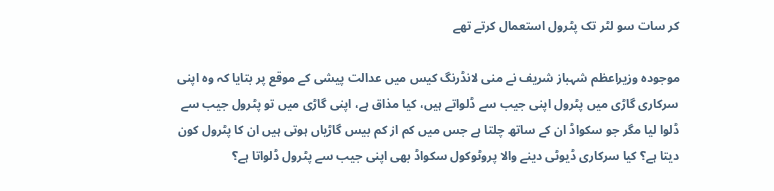کر سات سو لٹر تک پٹرول استعمال کرتے تھے

موجودہ وزیراعظم شہباز شریف نے منی لانڈرنگ کیس میں عدالت پیشی کے موقع پر بتایا کہ وہ اپنی سرکاری گاڑی میں پٹرول اپنی جیب سے ڈلواتے ہیں، کیا مذاق ہے، اپنی گاڑی میں تو پٹرول جیب سے ڈلوا لیا مگر جو سکواڈ ان کے ساتھ چلتا ہے جس میں کم از کم بیس گاڑیاں ہوتی ہیں ان کا پٹرول کون دیتا ہے؟ کیا سرکاری ڈیوٹی دینے والا پروٹوکول سکواڈ بھی اپنی جیب سے پٹرول ڈلواتا ہے؟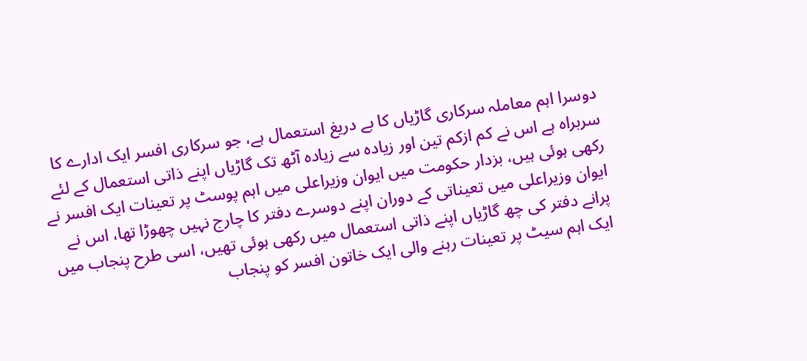دوسرا اہم معاملہ سرکاری گاڑیاں کا بے دریغ استعمال ہے، جو سرکاری افسر ایک ادارے کا سربراہ ہے اس نے کم ازکم تین اور زیادہ سے زیادہ آٹھ تک گاڑیاں اپنے ذاتی استعمال کے لئے رکھی ہوئی ہیں، بزدار حکومت میں ایوان وزیراعلی میں اہم پوسٹ پر تعینات ایک افسر نے ایوان وزیراعلی میں تعیناتی کے دوران اپنے دوسرے دفتر کا چارج نہیں چھوڑا تھا، اس نے پرانے دفتر کی چھ گاڑیاں اپنے ذاتی استعمال میں رکھی ہوئی تھیں، اسی طرح پنجاب میں ایک اہم سیٹ پر تعینات رہنے والی ایک خاتون افسر کو پنجاب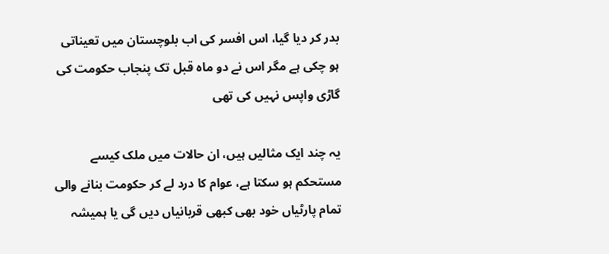بدر کر دیا گیا، اس افسر کی اب بلوچستان میں تعیناتی ہو چکی ہے مگر اس نے دو ماہ قبل تک پنجاب حکومت کی گاڑی واپس نہیں کی تھی

یہ چند ایک مثالیں ہیں، ان حالات میں ملک کیسے مستحکم ہو سکتا ہے، عوام کا درد لے کر حکومت بنانے والی تمام پارٹیاں خود بھی کبھی قربانیاں دیں گی یا ہمیشہ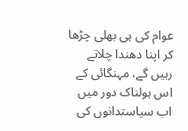عوام کی ہی بھلی چڑھا کر اپنا دھندا چلاتے رہیں گے، مہنگائی کے اس ہولناک دور میں اب سیاستدانوں کی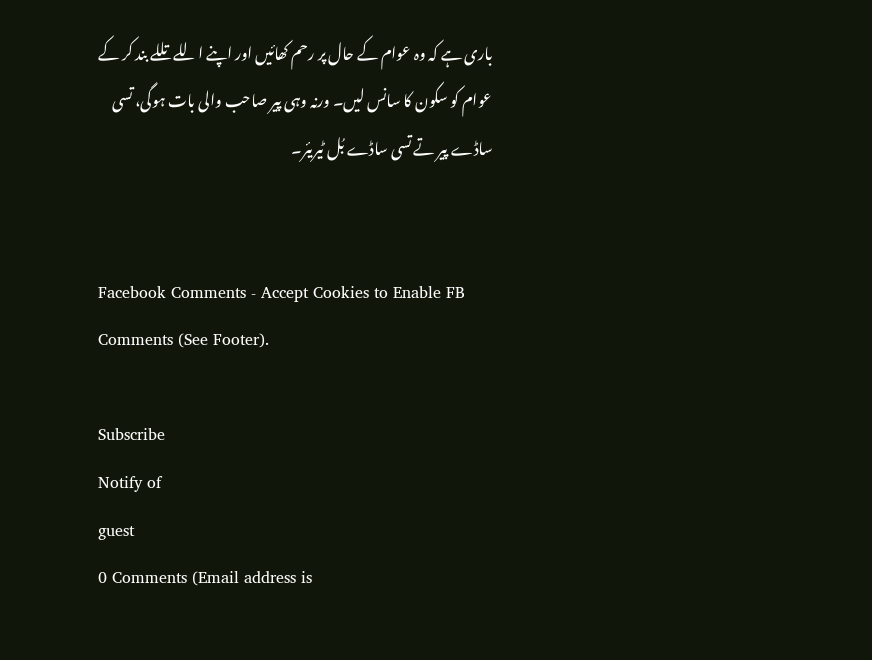باری ہے کہ وہ عوام کے حال پر رحم کھائیں اور اپنے اللے تللے بند کر کے عوام کو سکون کا سانس لیں۔ ورنہ وہی پیر صاحب والی بات ہوگی، تسی ساڈے پیر تے تسی ساڈے بُل ٹیریئر۔


Facebook Comments - Accept Cookies to Enable FB Comments (See Footer).

Subscribe
Notify of
guest
0 Comments (Email address is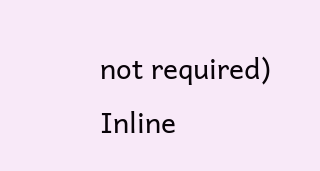not required)
Inline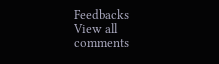Feedbacks
View all comments